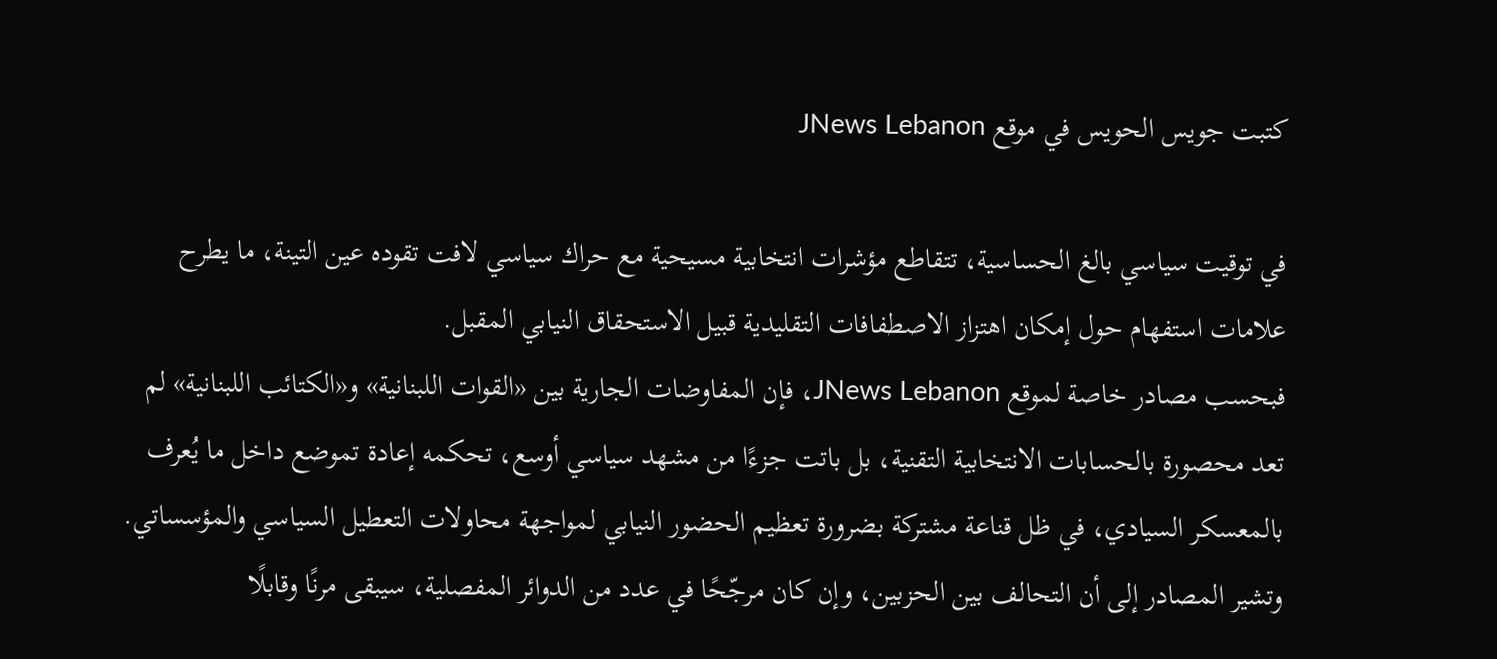كتبت جويس الحويس في موقع JNews Lebanon

في توقيت سياسي بالغ الحساسية، تتقاطع مؤشرات انتخابية مسيحية مع حراك سياسي لافت تقوده عين التينة، ما يطرح علامات استفهام حول إمكان اهتزاز الاصطفافات التقليدية قبيل الاستحقاق النيابي المقبل.
فبحسب مصادر خاصة لموقع JNews Lebanon، فإن المفاوضات الجارية بين «القوات اللبنانية» و«الكتائب اللبنانية» لم تعد محصورة بالحسابات الانتخابية التقنية، بل باتت جزءًا من مشهد سياسي أوسع، تحكمه إعادة تموضع داخل ما يُعرف بالمعسكر السيادي، في ظل قناعة مشتركة بضرورة تعظيم الحضور النيابي لمواجهة محاولات التعطيل السياسي والمؤسساتي.
وتشير المصادر إلى أن التحالف بين الحزبين، وإن كان مرجّحًا في عدد من الدوائر المفصلية، سيبقى مرنًا وقابلًا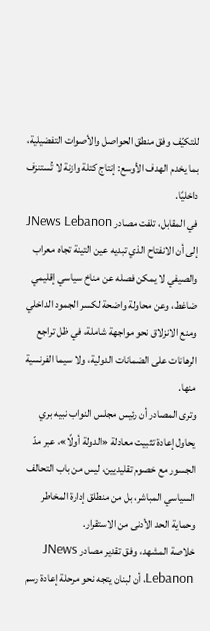للتكيّف وفق منطق الحواصل والأصوات التفضيلية، بما يخدم الهدف الأوسع: إنتاج كتلة وازنة لا تُستنزف داخليًا.
في المقابل، تلفت مصادر JNews Lebanon إلى أن الانفتاح الذي تبديه عين التينة تجاه معراب والصيفي لا يمكن فصله عن مناخ سياسي إقليمي ضاغط، وعن محاولة واضحة لكسر الجمود الداخلي ومنع الانزلاق نحو مواجهة شاملة، في ظل تراجع الرهانات على الضمانات الدولية، ولا سيما الفرنسية منها.
وترى المصادر أن رئيس مجلس النواب نبيه بري يحاول إعادة تثبيت معادلة «الدولة أولًا»، عبر مدّ الجسور مع خصوم تقليديين، ليس من باب التحالف السياسي المباشر، بل من منطلق إدارة المخاطر وحماية الحد الأدنى من الاستقرار.
خلاصة المشهد، وفق تقدير مصادر JNews Lebanon، أن لبنان يتجه نحو مرحلة إعادة رسم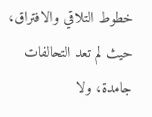خطوط التلاقي والافتراق، حيث لم تعد التحالفات جامدة، ولا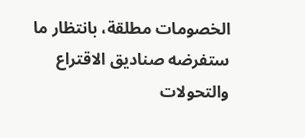الخصومات مطلقة، بانتظار ما ستفرضه صناديق الاقتراع والتحولات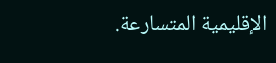الإقليمية المتسارعة.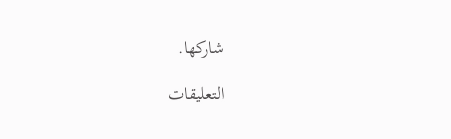شاركها.

التعليقات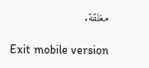مغلقة.

Exit mobile version